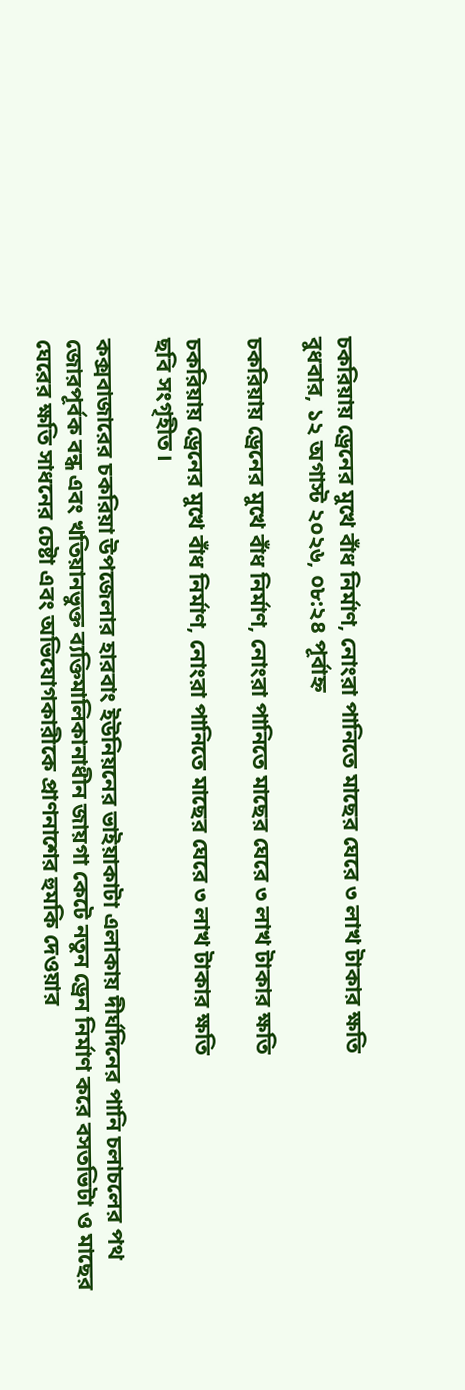চকরিয়ায় ড্রেনের মুখে বাঁধ নির্মাণ, নোংরা পানিতে মাছের ঘেরে ৩ লাখ টাকার ক্ষতি
বুধবার, ১২ অগাস্ট ২০২৬, ০৮:২৪ পূর্বাহ্ন

চকরিয়ায় ড্রেনের মুখে বাঁধ নির্মাণ, নোংরা পানিতে মাছের ঘেরে ৩ লাখ টাকার ক্ষতি

চকরিয়ায় ড্রেনের মুখে বাঁধ নির্মাণ, নোংরা পানিতে মাছের ঘেরে ৩ লাখ টাকার ক্ষতি
ছবি সংগৃহীত।

কক্সবাজারের চকরিয়া উপজেলার হারবাং ইউনিয়নের ভাইয়াকাটা এলাকায় দীর্ঘদিনের পানি চলাচলের পথ জোরপূর্বক বন্ধ এবং খতিয়ানভুক্ত ব্যক্তিমালিকানাধীন জায়গা কেটে নতুন ড্রেন নির্মাণ করে বসতভিটা ও মাছের ঘেরের ক্ষতি সাধনের চেষ্টা এবং অভিযোগকারীকে প্রাণনাশের হুমকি দেওয়ার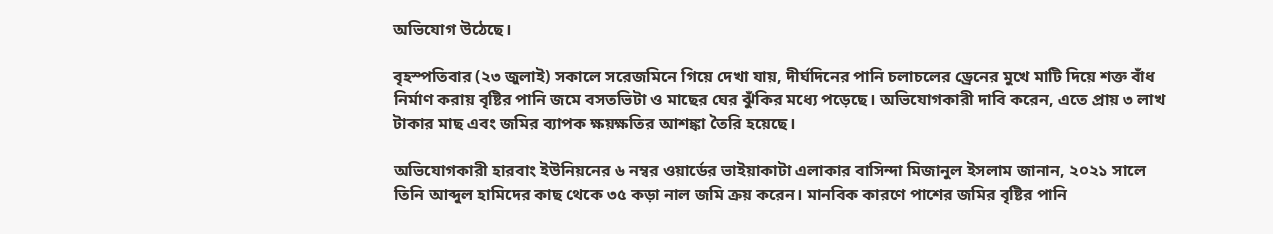অভিযোগ উঠেছে।

বৃহস্পতিবার (২৩ জুলাই) সকালে সরেজমিনে গিয়ে দেখা যায়, দীর্ঘদিনের পানি চলাচলের ড্রেনের মুখে মাটি দিয়ে শক্ত বাঁধ নির্মাণ করায় বৃষ্টির পানি জমে বসতভিটা ও মাছের ঘের ঝুঁকির মধ্যে পড়েছে। অভিযোগকারী দাবি করেন, এতে প্রায় ৩ লাখ টাকার মাছ এবং জমির ব্যাপক ক্ষয়ক্ষতির আশঙ্কা তৈরি হয়েছে।

অভিযোগকারী হারবাং ইউনিয়নের ৬ নম্বর ওয়ার্ডের ভাইয়াকাটা এলাকার বাসিন্দা মিজানুল ইসলাম জানান, ২০২১ সালে তিনি আব্দুল হামিদের কাছ থেকে ৩৫ কড়া নাল জমি ক্রয় করেন। মানবিক কারণে পাশের জমির বৃষ্টির পানি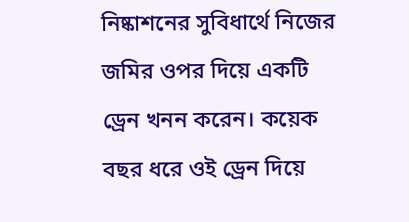নিষ্কাশনের সুবিধার্থে নিজের জমির ওপর দিয়ে একটি ড্রেন খনন করেন। কয়েক বছর ধরে ওই ড্রেন দিয়ে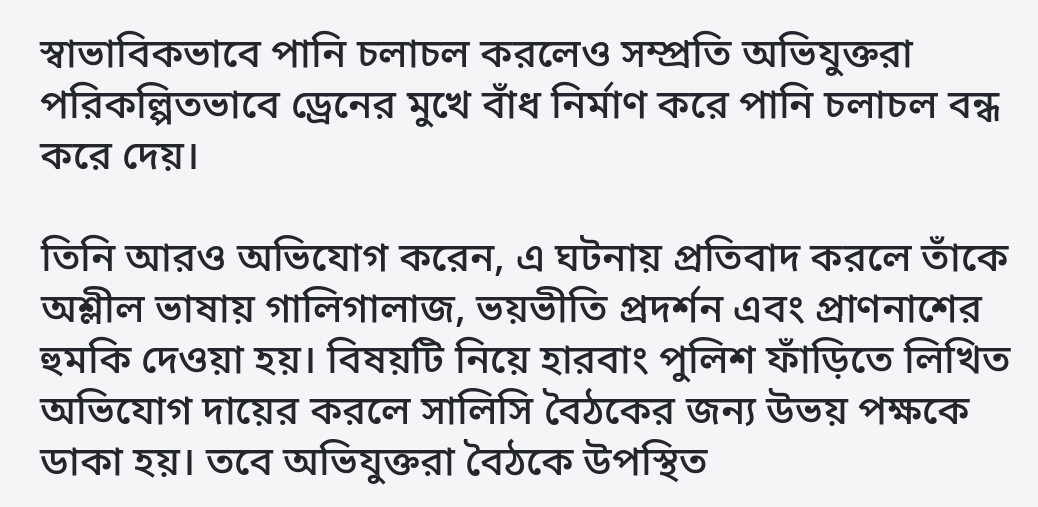স্বাভাবিকভাবে পানি চলাচল করলেও সম্প্রতি অভিযুক্তরা পরিকল্পিতভাবে ড্রেনের মুখে বাঁধ নির্মাণ করে পানি চলাচল বন্ধ করে দেয়।

তিনি আরও অভিযোগ করেন, এ ঘটনায় প্রতিবাদ করলে তাঁকে অশ্লীল ভাষায় গালিগালাজ, ভয়ভীতি প্রদর্শন এবং প্রাণনাশের হুমকি দেওয়া হয়। বিষয়টি নিয়ে হারবাং পুলিশ ফাঁড়িতে লিখিত অভিযোগ দায়ের করলে সালিসি বৈঠকের জন্য উভয় পক্ষকে ডাকা হয়। তবে অভিযুক্তরা বৈঠকে উপস্থিত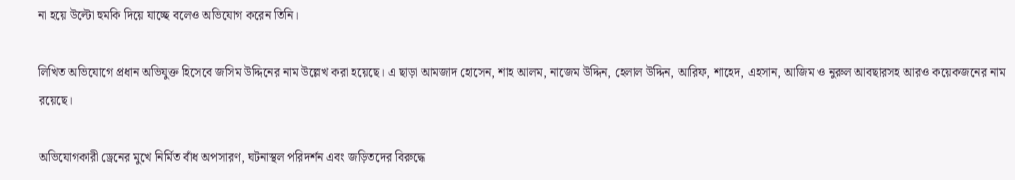না হয়ে উল্টো হুমকি দিয়ে যাচ্ছে বলেও অভিযোগ করেন তিনি।

লিখিত অভিযোগে প্রধান অভিযুক্ত হিসেবে জসিম উদ্দিনের নাম উল্লেখ করা হয়েছে। এ ছাড়া আমজাদ হোসেন, শাহ আলম, নাজেম উদ্দিন, হেলাল উদ্দিন, আরিফ, শাহেদ, এহসান, আজিম ও নুরুল আবছারসহ আরও কয়েকজনের নাম রয়েছে।

অভিযোগকারী ড্রেনের মুখে নির্মিত বাঁধ অপসারণ, ঘটনাস্থল পরিদর্শন এবং জড়িতদের বিরুদ্ধে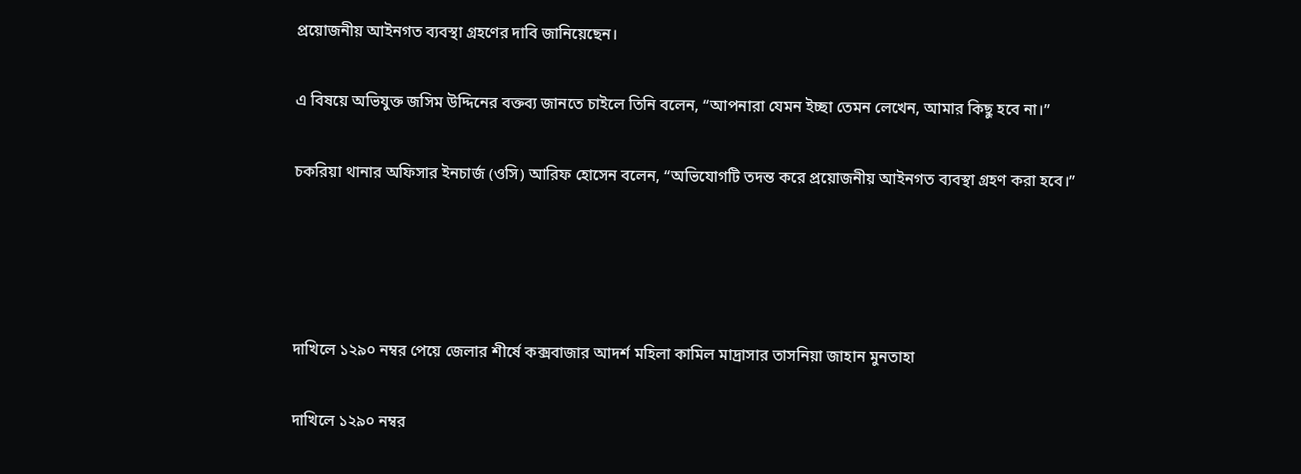প্রয়োজনীয় আইনগত ব্যবস্থা গ্রহণের দাবি জানিয়েছেন।

এ বিষয়ে অভিযুক্ত জসিম উদ্দিনের বক্তব্য জানতে চাইলে তিনি বলেন, “আপনারা যেমন ইচ্ছা তেমন লেখেন, আমার কিছু হবে না।”

চকরিয়া থানার অফিসার ইনচার্জ (ওসি) আরিফ হোসেন বলেন, “অভিযোগটি তদন্ত করে প্রয়োজনীয় আইনগত ব্যবস্থা গ্রহণ করা হবে।”




দাখিলে ১২৯০ নম্বর পেয়ে জেলার শীর্ষে কক্সবাজার আদর্শ মহিলা কামিল মাদ্রাসার তাসনিয়া জাহান মুনতাহা

দাখিলে ১২৯০ নম্বর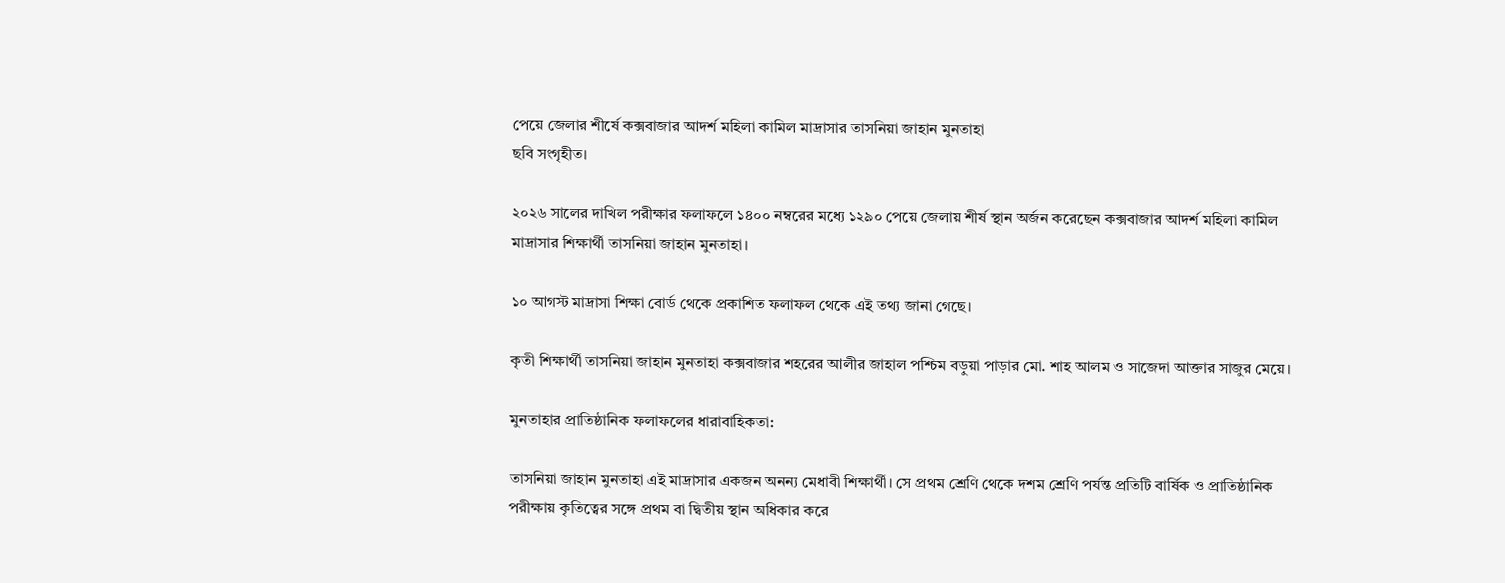পেয়ে জেলার শীর্ষে কক্সবাজার আদর্শ মহিলা কামিল মাদ্রাসার তাসনিয়া জাহান মুনতাহা
ছবি সংগৃহীত।

২০২৬ সালের দাখিল পরীক্ষার ফলাফলে ১৪০০ নম্বরের মধ্যে ১২৯০ পেয়ে জেলায় শীর্ষ স্থান অর্জন করেছেন কক্সবাজার আদর্শ মহিলা কামিল মাদ্রাসার শিক্ষার্থী তাসনিয়া জাহান মুনতাহা।

১০ আগস্ট মাদ্রাসা শিক্ষা বোর্ড থেকে প্রকাশিত ফলাফল থেকে এই তথ্য জানা গেছে।

কৃতী শিক্ষার্থী তাসনিয়া জাহান মুনতাহা কক্সবাজার শহরের আলীর জাহাল পশ্চিম বড়ুয়া পাড়ার মো. শাহ আলম ও সাজেদা আক্তার সাজুর মেয়ে।

মুনতাহার প্রাতিষ্ঠানিক ফলাফলের ধারাবাহিকতা:

তাসনিয়া জাহান মুনতাহা এই মাদ্রাসার একজন অনন্য মেধাবী শিক্ষার্থী। সে প্রথম শ্রেণি থেকে দশম শ্রেণি পর্যন্ত প্রতিটি বার্ষিক ও প্রাতিষ্ঠানিক পরীক্ষায় কৃতিত্বের সঙ্গে প্রথম বা দ্বিতীয় স্থান অধিকার করে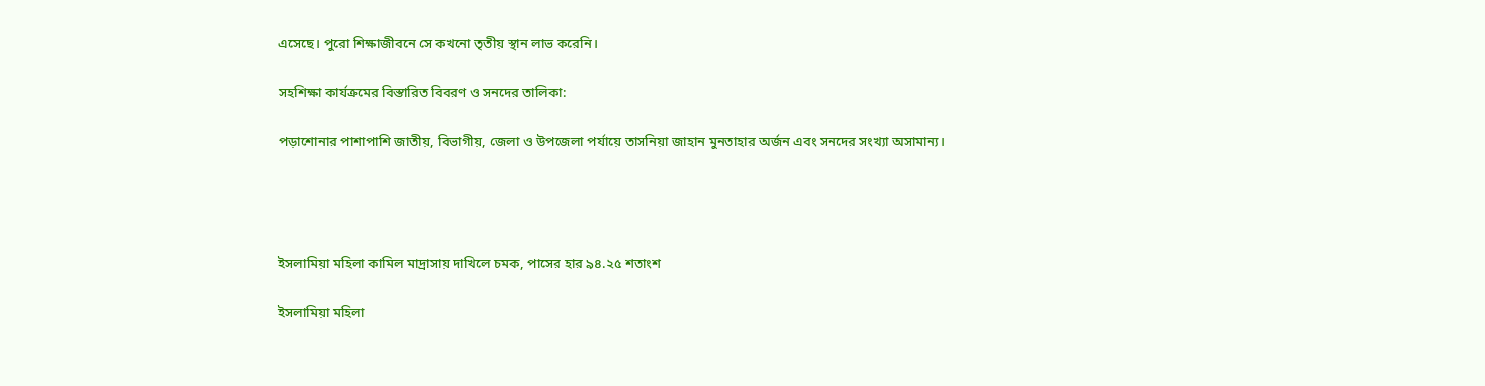এসেছে। পুরো শিক্ষাজীবনে সে কখনো তৃতীয় স্থান লাভ করেনি।

সহশিক্ষা কার্যক্রমের বিস্তারিত বিবরণ ও সনদের তালিকা:

পড়াশোনার পাশাপাশি জাতীয়, বিভাগীয়, জেলা ও উপজেলা পর্যায়ে তাসনিয়া জাহান মুনতাহার অর্জন এবং সনদের সংখ্যা অসামান্য।




ইসলামিয়া মহিলা কামিল মাদ্রাসায় দাখিলে চমক, পাসের হার ৯৪.২৫ শতাংশ

ইসলামিয়া মহিলা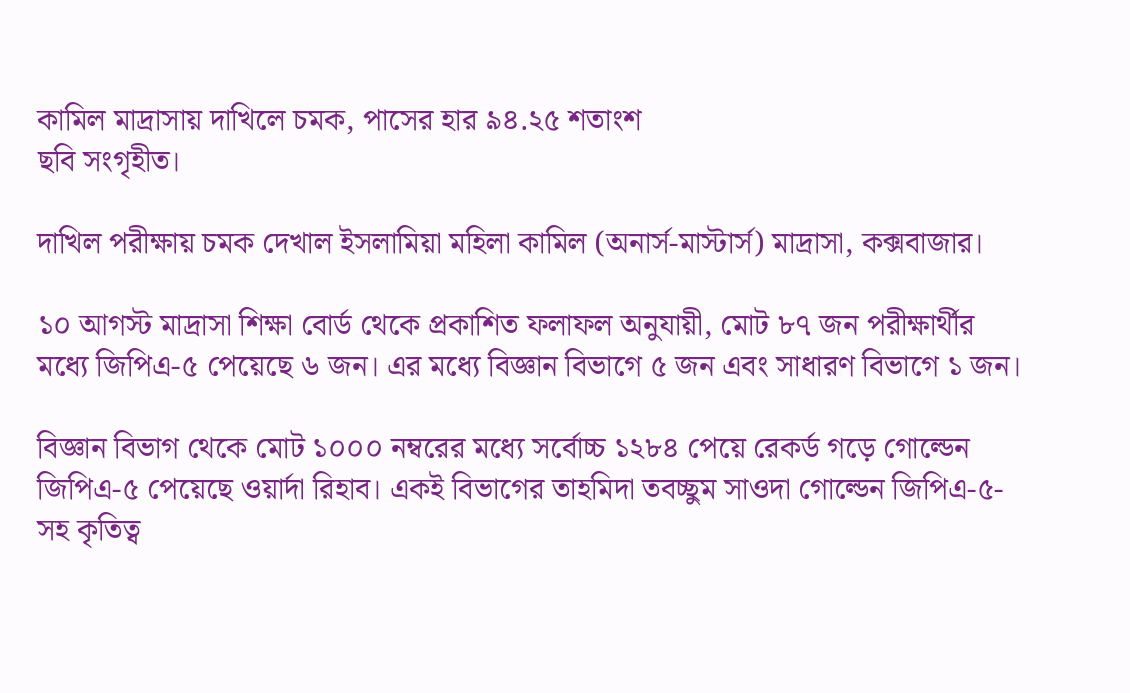কামিল মাদ্রাসায় দাখিলে চমক, পাসের হার ৯৪.২৫ শতাংশ
ছবি সংগৃহীত।

দাখিল পরীক্ষায় চমক দেখাল ইসলামিয়া মহিলা কামিল (অনার্স-মাস্টার্স) মাদ্রাসা, কক্সবাজার।

১০ আগস্ট মাদ্রাসা শিক্ষা বোর্ড থেকে প্রকাশিত ফলাফল অনুযায়ী, মোট ৮৭ জন পরীক্ষার্থীর মধ্যে জিপিএ-৫ পেয়েছে ৬ জন। এর মধ্যে বিজ্ঞান বিভাগে ৫ জন এবং সাধারণ বিভাগে ১ জন।

বিজ্ঞান বিভাগ থেকে মোট ১০০০ নম্বরের মধ্যে সর্বোচ্চ ১২৮৪ পেয়ে রেকর্ড গড়ে গোল্ডেন জিপিএ-৫ পেয়েছে ওয়ার্দা রিহাব। একই বিভাগের তাহমিদা তবচ্ছুম সাওদা গোল্ডেন জিপিএ-৫-সহ কৃতিত্ব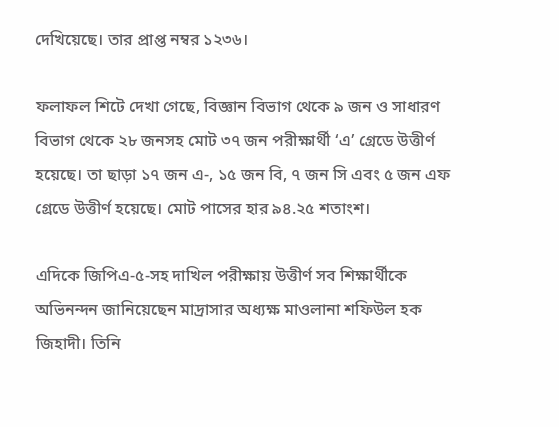দেখিয়েছে। তার প্রাপ্ত নম্বর ১২৩৬।

ফলাফল শিটে দেখা গেছে, বিজ্ঞান বিভাগ থেকে ৯ জন ও সাধারণ বিভাগ থেকে ২৮ জনসহ মোট ৩৭ জন পরীক্ষার্থী ‘এ’ গ্রেডে উত্তীর্ণ হয়েছে। তা ছাড়া ১৭ জন এ-, ১৫ জন বি, ৭ জন সি এবং ৫ জন এফ গ্রেডে উত্তীর্ণ হয়েছে। মোট পাসের হার ৯৪.২৫ শতাংশ।

এদিকে জিপিএ-৫-সহ দাখিল পরীক্ষায় উত্তীর্ণ সব শিক্ষার্থীকে অভিনন্দন জানিয়েছেন মাদ্রাসার অধ্যক্ষ মাওলানা শফিউল হক জিহাদী। তিনি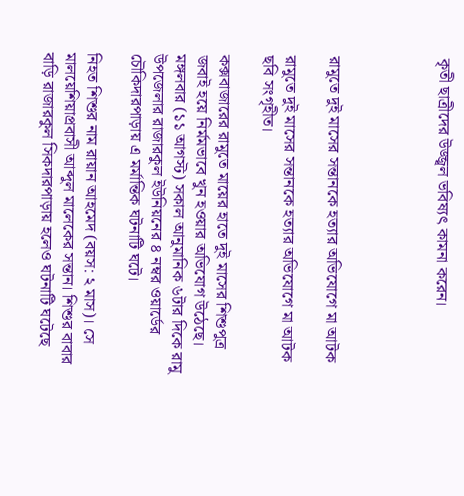কৃতী ছাত্রীদের উজ্জ্বল ভবিষ্যৎ কামনা করেন।




রামুতে দুই মাসের সন্তানকে হত্যার অভিযোগে মা আটক

রামুতে দুই মাসের সন্তানকে হত্যার অভিযোগে মা আটক
ছবি সংগৃহীত।

কক্সবাজারের রামুতে মায়ের হাতে দুই মাসের শিশুপুত্র জবাই হয়ে নির্মমভাবে খুন হওয়ার অভিযোগ উঠেছে। মঙ্গলবার (১১ আগস্ট) সকাল আনুমানিক ৬টার দিকে রামু উপজেলার রাজারকুল ইউনিয়নের ৪ নম্বর ওয়ার্ডের চৌকিদারপাড়ায় এ মর্মান্তিক ঘটনাটি ঘটে।

নিহত শিশুর নাম রায়ান আহমেদ (বয়স: ২ মাস)। সে মালয়েশিয়াপ্রবাসী আব্দুল মালেকের সন্তান। শিশুর বাবার বাড়ি রাজারকুল সিকদারপাড়ায় হলেও ঘটনাটি ঘটেছে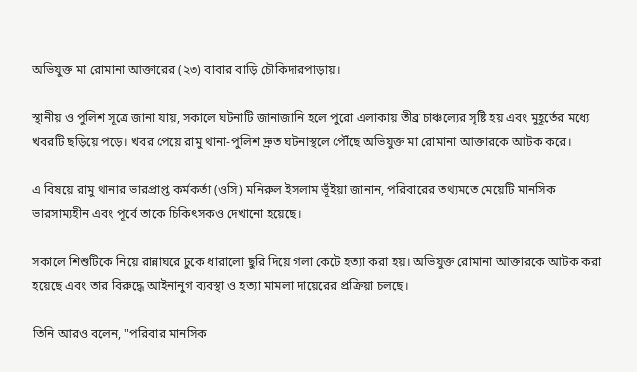অভিযুক্ত মা রোমানা আক্তারের (২৩) বাবার বাড়ি চৌকিদারপাড়ায়।

স্থানীয় ও পুলিশ সূত্রে জানা যায়, সকালে ঘটনাটি জানাজানি হলে পুরো এলাকায় তীব্র চাঞ্চল্যের সৃষ্টি হয় এবং মুহূর্তের মধ্যে খবরটি ছড়িয়ে পড়ে। খবর পেয়ে রামু থানা-পুলিশ দ্রুত ঘটনাস্থলে পৌঁছে অভিযুক্ত মা রোমানা আক্তারকে আটক করে।

এ বিষয়ে রামু থানার ভারপ্রাপ্ত কর্মকর্তা (ওসি) মনিরুল ইসলাম ভূঁইয়া জানান, পরিবারের তথ্যমতে মেয়েটি মানসিক ভারসাম্যহীন এবং পূর্বে তাকে চিকিৎসকও দেখানো হয়েছে।

সকালে শিশুটিকে নিয়ে রান্নাঘরে ঢুকে ধারালো ছুরি দিয়ে গলা কেটে হত্যা করা হয়। অভিযুক্ত রোমানা আক্তারকে আটক করা হয়েছে এবং তার বিরুদ্ধে আইনানুগ ব্যবস্থা ও হত্যা মামলা দায়েরের প্রক্রিয়া চলছে।

তিনি আরও বলেন, "পরিবার মানসিক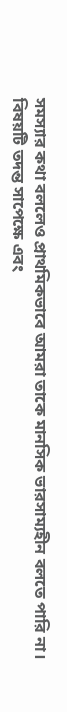সমস্যার কথা বললেও প্রাথমিকভাবে আমরা তাকে মানসিক ভারসাম্যহীন বলতে পারি না। বিষয়টি তদন্ত সাপেক্ষে এবং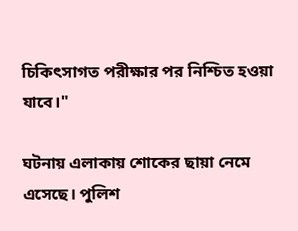চিকিৎসাগত পরীক্ষার পর নিশ্চিত হওয়া যাবে।"

ঘটনায় এলাকায় শোকের ছায়া নেমে এসেছে। পুলিশ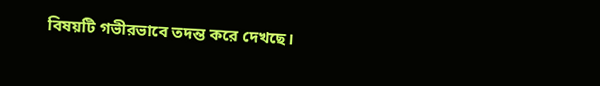বিষয়টি গভীরভাবে তদন্ত করে দেখছে।